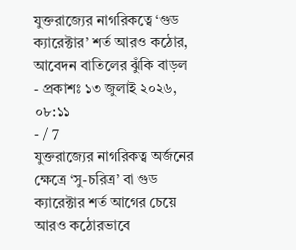যুক্তরাজ্যের নাগরিকত্বে ‘গুড ক্যারেক্টার’ শর্ত আরও কঠোর, আবেদন বাতিলের ঝুঁকি বাড়ল
- প্রকাশঃ ১৩ জুলাই ২০২৬, ০৮:১১
- / 7
যুক্তরাজ্যের নাগরিকত্ব অর্জনের ক্ষেত্রে ‘সু-চরিত্র’ বা গুড ক্যারেক্টার শর্ত আগের চেয়ে আরও কঠোরভাবে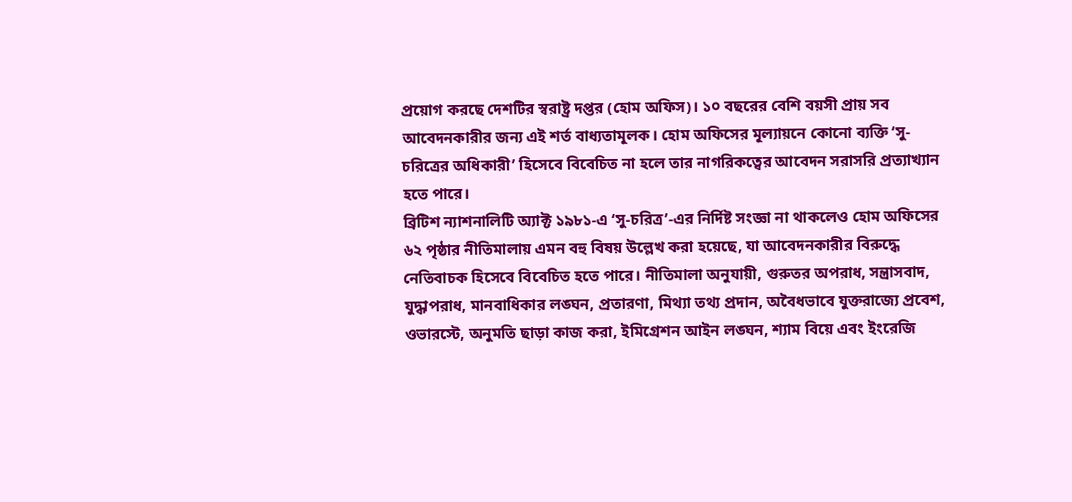প্রয়োগ করছে দেশটির স্বরাষ্ট্র দপ্তর (হোম অফিস)। ১০ বছরের বেশি বয়সী প্রায় সব আবেদনকারীর জন্য এই শর্ত বাধ্যতামূলক। হোম অফিসের মূল্যায়নে কোনো ব্যক্তি ‘সু-চরিত্রের অধিকারী’ হিসেবে বিবেচিত না হলে তার নাগরিকত্বের আবেদন সরাসরি প্রত্যাখ্যান হতে পারে।
ব্রিটিশ ন্যাশনালিটি অ্যাক্ট ১৯৮১-এ ‘সু-চরিত্র’-এর নির্দিষ্ট সংজ্ঞা না থাকলেও হোম অফিসের ৬২ পৃষ্ঠার নীতিমালায় এমন বহু বিষয় উল্লেখ করা হয়েছে, যা আবেদনকারীর বিরুদ্ধে নেতিবাচক হিসেবে বিবেচিত হতে পারে। নীতিমালা অনুযায়ী, গুরুতর অপরাধ, সন্ত্রাসবাদ, যুদ্ধাপরাধ, মানবাধিকার লঙ্ঘন, প্রতারণা, মিথ্যা তথ্য প্রদান, অবৈধভাবে যুক্তরাজ্যে প্রবেশ, ওভারস্টে, অনুমতি ছাড়া কাজ করা, ইমিগ্রেশন আইন লঙ্ঘন, শ্যাম বিয়ে এবং ইংরেজি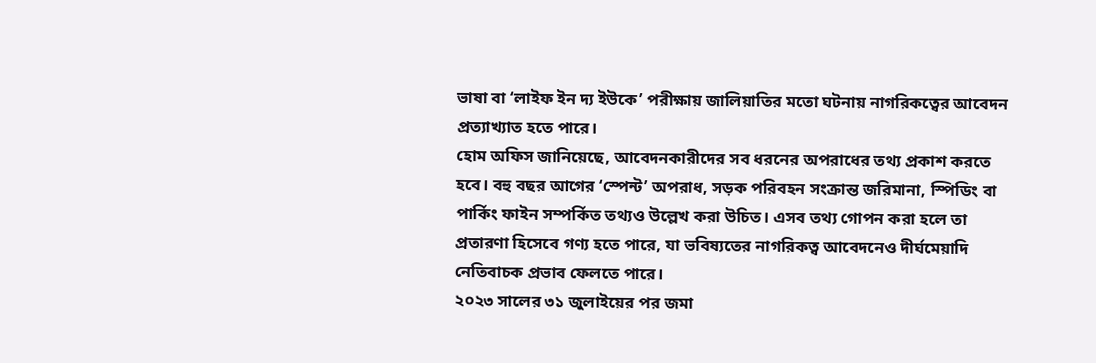ভাষা বা ‘লাইফ ইন দ্য ইউকে’ পরীক্ষায় জালিয়াতির মতো ঘটনায় নাগরিকত্বের আবেদন প্রত্যাখ্যাত হতে পারে।
হোম অফিস জানিয়েছে, আবেদনকারীদের সব ধরনের অপরাধের তথ্য প্রকাশ করতে হবে। বহু বছর আগের ‘স্পেন্ট’ অপরাধ, সড়ক পরিবহন সংক্রান্ত জরিমানা, স্পিডিং বা পার্কিং ফাইন সম্পর্কিত তথ্যও উল্লেখ করা উচিত। এসব তথ্য গোপন করা হলে তা প্রতারণা হিসেবে গণ্য হতে পারে, যা ভবিষ্যতের নাগরিকত্ব আবেদনেও দীর্ঘমেয়াদি নেতিবাচক প্রভাব ফেলতে পারে।
২০২৩ সালের ৩১ জুলাইয়ের পর জমা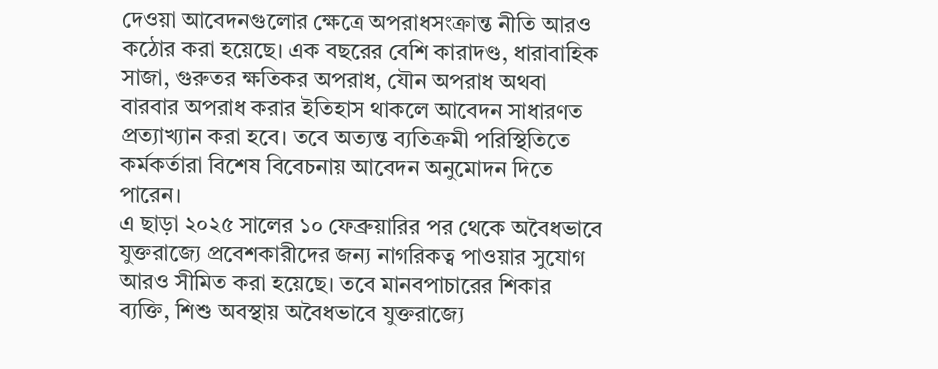দেওয়া আবেদনগুলোর ক্ষেত্রে অপরাধসংক্রান্ত নীতি আরও কঠোর করা হয়েছে। এক বছরের বেশি কারাদণ্ড, ধারাবাহিক সাজা, গুরুতর ক্ষতিকর অপরাধ, যৌন অপরাধ অথবা বারবার অপরাধ করার ইতিহাস থাকলে আবেদন সাধারণত প্রত্যাখ্যান করা হবে। তবে অত্যন্ত ব্যতিক্রমী পরিস্থিতিতে কর্মকর্তারা বিশেষ বিবেচনায় আবেদন অনুমোদন দিতে পারেন।
এ ছাড়া ২০২৫ সালের ১০ ফেব্রুয়ারির পর থেকে অবৈধভাবে যুক্তরাজ্যে প্রবেশকারীদের জন্য নাগরিকত্ব পাওয়ার সুযোগ আরও সীমিত করা হয়েছে। তবে মানবপাচারের শিকার ব্যক্তি, শিশু অবস্থায় অবৈধভাবে যুক্তরাজ্যে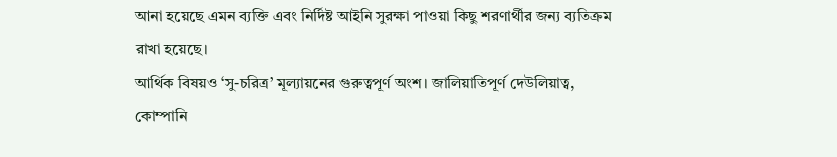আনা হয়েছে এমন ব্যক্তি এবং নির্দিষ্ট আইনি সুরক্ষা পাওয়া কিছু শরণার্থীর জন্য ব্যতিক্রম রাখা হয়েছে।
আর্থিক বিষয়ও ‘সু-চরিত্র’ মূল্যায়নের গুরুত্বপূর্ণ অংশ। জালিয়াতিপূর্ণ দেউলিয়াত্ব, কোম্পানি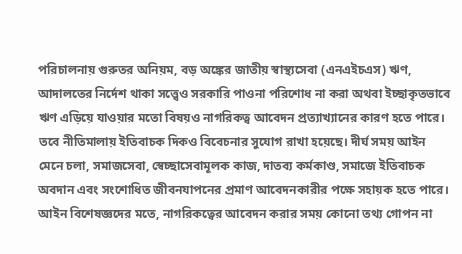পরিচালনায় গুরুতর অনিয়ম, বড় অঙ্কের জাতীয় স্বাস্থ্যসেবা (এনএইচএস) ঋণ, আদালতের নির্দেশ থাকা সত্ত্বেও সরকারি পাওনা পরিশোধ না করা অথবা ইচ্ছাকৃতভাবে ঋণ এড়িয়ে যাওয়ার মতো বিষয়ও নাগরিকত্ব আবেদন প্রত্যাখ্যানের কারণ হতে পারে।
তবে নীতিমালায় ইতিবাচক দিকও বিবেচনার সুযোগ রাখা হয়েছে। দীর্ঘ সময় আইন মেনে চলা, সমাজসেবা, স্বেচ্ছাসেবামূলক কাজ, দাতব্য কর্মকাণ্ড, সমাজে ইতিবাচক অবদান এবং সংশোধিত জীবনযাপনের প্রমাণ আবেদনকারীর পক্ষে সহায়ক হতে পারে।
আইন বিশেষজ্ঞদের মতে, নাগরিকত্বের আবেদন করার সময় কোনো তথ্য গোপন না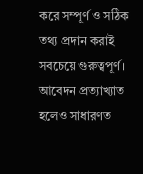করে সম্পূর্ণ ও সঠিক তথ্য প্রদান করাই সবচেয়ে গুরুত্বপূর্ণ। আবেদন প্রত্যাখ্যাত হলেও সাধারণত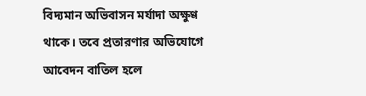বিদ্যমান অভিবাসন মর্যাদা অক্ষুণ্ণ থাকে। তবে প্রতারণার অভিযোগে আবেদন বাতিল হলে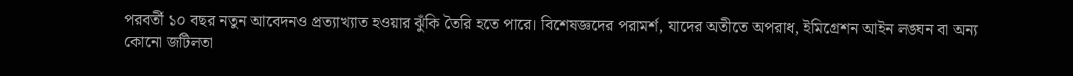পরবর্তী ১০ বছর নতুন আবেদনও প্রত্যাখ্যাত হওয়ার ঝুঁকি তৈরি হতে পারে। বিশেষজ্ঞদের পরামর্শ, যাদের অতীতে অপরাধ, ইমিগ্রেশন আইন লঙ্ঘন বা অন্য কোনো জটিলতা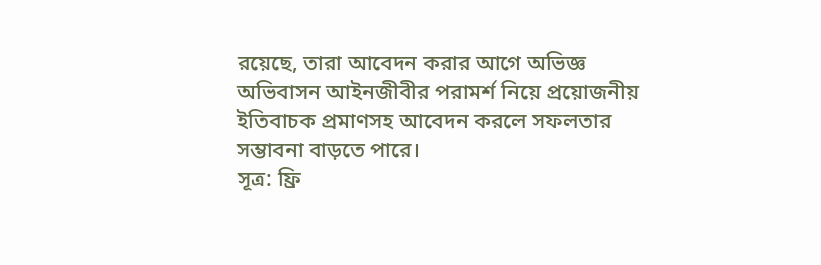রয়েছে, তারা আবেদন করার আগে অভিজ্ঞ অভিবাসন আইনজীবীর পরামর্শ নিয়ে প্রয়োজনীয় ইতিবাচক প্রমাণসহ আবেদন করলে সফলতার সম্ভাবনা বাড়তে পারে।
সূত্র: ফ্রি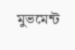মুভমেন্ট